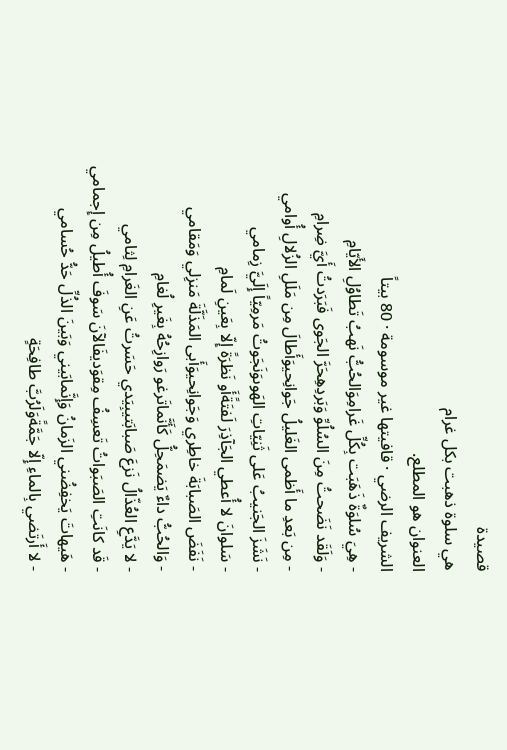قصيدة
هي سلوة ذهبت بكل غرام
العنوان هو المطلع.
الشريف الرضي · قافيتها غير موسومة · 80 بيتاً
- هِيَ سُلوَةٌ ذَهَبَت بِكُلِّ غَرامِوَالحُبُّ نَهبُ تَطاوُلِ الأَيّامِ
- وَلَقَد نَضَحتُ مِنَ السُلُوِّ وَبَردِهِحَرَّ الجَوى فَبَرَدتُ أَيَّ ضِرامِ
- مِن بَعدِ ما أَظمى الغَليلُ جَوانِحيوَأَطالَ مِن مَلَلِ الزُلالِ أُوامي
- نَشَزَ الجَنيبُ عَلى ثَنِيّاتِ الهَوىوَنَجَوتُ مَرمِيّاً إِلَيَّ زِمامي
- سَلوانَ لا أُعطي الجَآذِرَ لَفتَةًأَو نَظرَةً إِلّا بِعَينِ لَمامِ
- نَفَضَ الصَبابَةَ خاطِري وَجَوانِحيوَأَبى المَذَلَّةَ مَنزِلي وَمَقامي
- وَالحُبُّ داءٌ يَضمَحِلُّ كَأَنَّماتَرغو رَوازِحُهُ بِغَيرِ لُغامِ
- لا يَدَّعِ العُذّالُ نَزعَ صَبابَتيبِيَدي حَسَرتُ عَنِ الغَرامِ لِثامي
- قَد كانَتِ الصَبَواتُ تَعسِفُ مِقوَديفَالآنَ سَوفَ أُطيلُ مِن إِجمامي
- هَيهاتَ يَخفِضُني الزَمانُ وَإِنَّمابَيني وَبَينَ الذُلِّ حَدُّ حُسامي
- لا أَرتَضي بِالماءِ إِلّا جَمَّةًوَلَرُبَّ طافِحَةٍ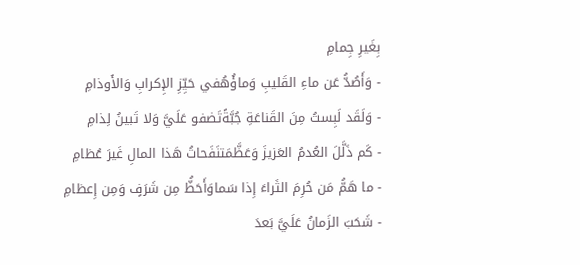بِغَيرِ جِمامِ
- وَأَصُدُّ عَن ماءِ القَليبِ وَماؤُهُفي حَيِّزِ الإِكرابِ وَالأَوذامِ
- وَلَقَد لَبِستُ مِنَ القَناعَةِ جُبَّةًتَضفو عَلَيَّ وَلا تَبينُ لِذامِ
- كَم ذَلَّلَ العُدمُ العَزيزَ وَعَظَّمَتنَفَحاتُ هَذا المالِ غَيرَ عُظامِ
- ما هَمُّ مَن حُرِمَ الثَراءَ إِذا سَماوَأَحَظُّ مِن شَرَفٍ وَمِن إِعظامِ
- شَحَبَ الزَمانُ عَلَيَّ بَعدَ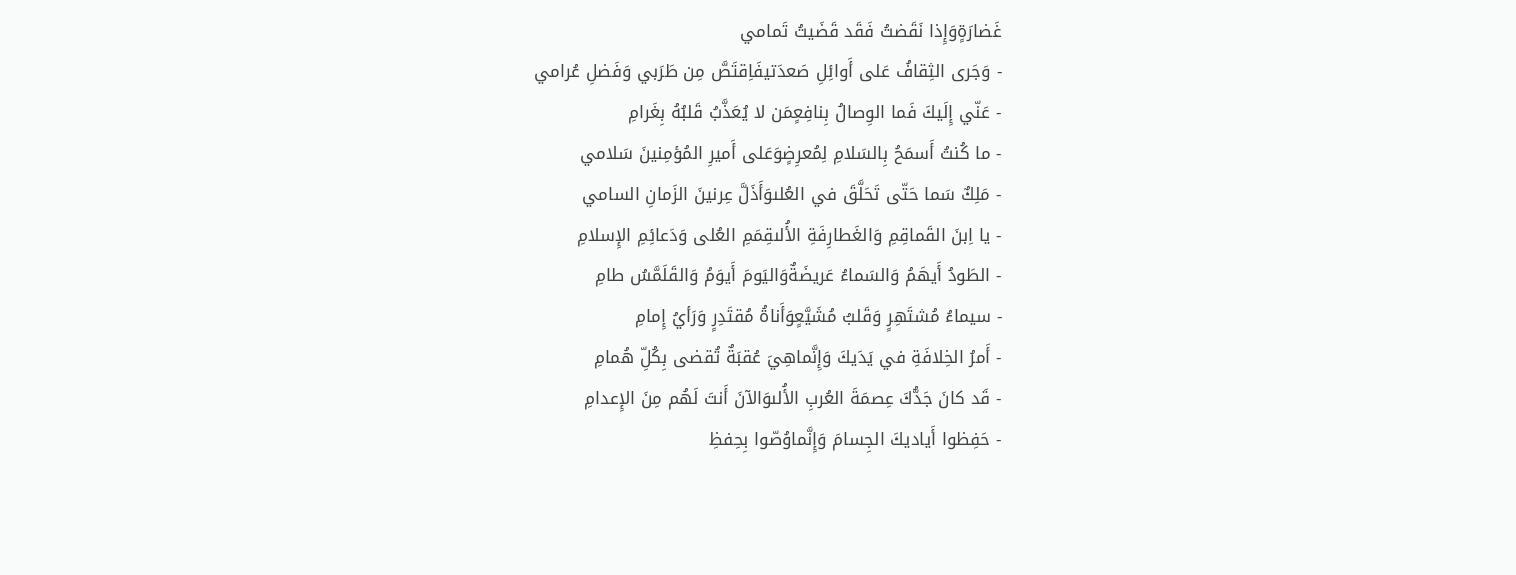غَضارَةٍوَإِذا نَقَضتُ فَقَد قَضَيتُ تَمامي
- وَجَرى الثِقافُ عَلى أَوائِلِ صَعدَتيفَاِقتَصَّ مِن طَرَبي وَفَضلِ عُرامي
- عَنّي إِلَيكَ فَما الوِصالُ بِنافِعٍمَن لا يُعَذَّبُ قَلبُهُ بِغَرامِ
- ما كُنتُ أَسمَحُ بِالسَلامِ لِمُعرِضٍوَعَلى أَميرِ المُؤمِنينَ سَلامي
- مَلِكٌ سَما حَتّى تَحَلَّقَ في العُلىوَأَذَلَّ عِرنينَ الزَمانِ السامي
- يا اِبنَ القَماقِمِ وَالغَطارِفَةِ الأُلىقِمَمِ العُلى وَدَعائِمِ الإِسلامِ
- الطَودُ أَيهَمُ وَالسَماءُ عَريضَةٌوَاليَومَ أَيوَمُ وَالقَلَمَّسُ طامِ
- سيماءُ مُشتَهِرٍ وَقَلبُ مُشَيَّعٍوَأَناةُ مُقتَدِرٍ وَرَأيُ إِمامِ
- أَمرُ الخِلافَةِ في يَدَيكَ وَإِنَّماهِيَ عُقبَةٌ تُقضى بِكُلِّ هُمامِ
- قَد كانَ جَدُّكَ عِصمَةَ العُربِ الأُلىوَالآنَ أَنتَ لَهُم مِنَ الإِعدامِ
- حَفِظوا أَياديكَ الجِسامَ وَإِنَّماوُصّوا بِحِفظِ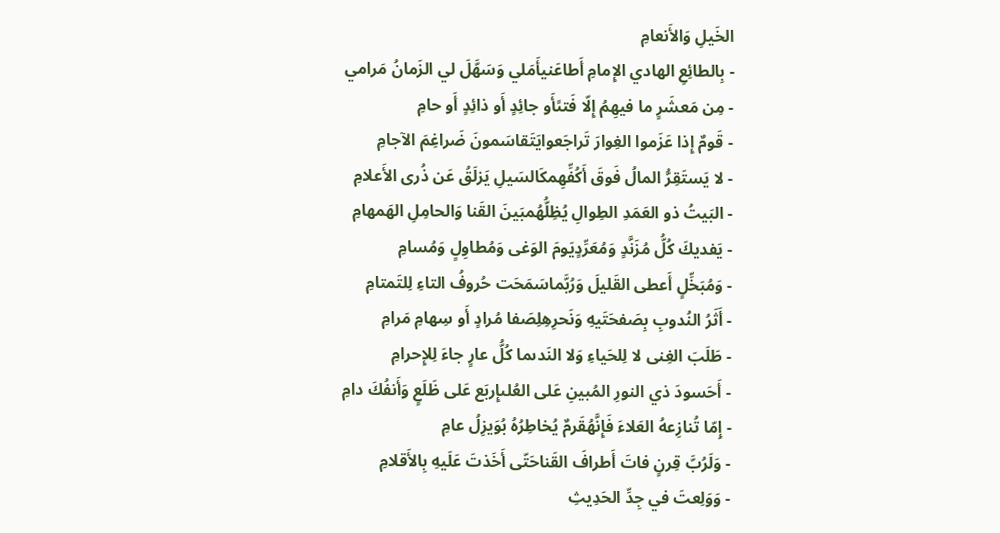الخَيلِ وَالأَنعامِ
- بِالطائِعِ الهادي الإِمامِ أَطاعَنيأَمَلي وَسَهَّلَ لي الزَمانُ مَرامي
- مِن مَعشَرٍ ما فيهِمُ إِلّا فَتىًأَو جائِدٍ أَو ذائِدٍ أَو حامِ
- قَومٌ إِذا عَزَموا الغِوارَ تَراجَعوايَتَقاسَمونَ ضَراغِمَ الآجامِ
- لا يَستَقِرُّ المالُ فَوقَ أَكُفِّهِمكَالسَيلِ يَزلَقُ عَن ذُرى الأَعلامِ
- البَيتُ ذو العَمَدِ الطِوالِ يُظِلُّهُمبَينَ القَنا وَالحامِلِ الهَمهامِ
- يَفديكَ كُلُّ مُزَنَّدٍ وَمُعَرِّدٍيَومَ الوَغى وَمُطاوِلٍ وَمُسامِ
- وَمُبَخِّلٍ أَعطى القَليلَ وَرُبَّماسَمَحَت حُروفُ التاءِ لِلتَمتامِ
- أَثَرُ النُدوبِ بِصَفحَتَيهِ وَنَحرِهِلِصَفا مُرادٍ أَو سِهامِ مَرامِ
- طَلَبَ الغِنى لا لِلحَياءِ وَلا النَدىما كُلُّ عارٍ جاءَ لِلإِحرامِ
- أَحَسودَ ذي النورِ المُبينِ عَلى العُلىإِربَع عَلى ظَلَعٍ وَأَنفُكَ دامِ
- إِمّا تُنازِعهُ العَلاءَ فَإِنَّهُقَرمٌ يُخاطِرُهُ بُوَيزِلُ عامِ
- وَلَرُبَّ قِرنٍ فاتَ أَطرافَ القَناحَتّى أَخَذتَ عَلَيهِ بِالأَقلامِ
- وَوَلِعتَ في جِدِّ الحَدِيثِ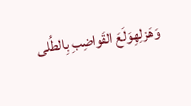وَهَزلِهِوَلَعَ القَواضِبِ بِالطُلى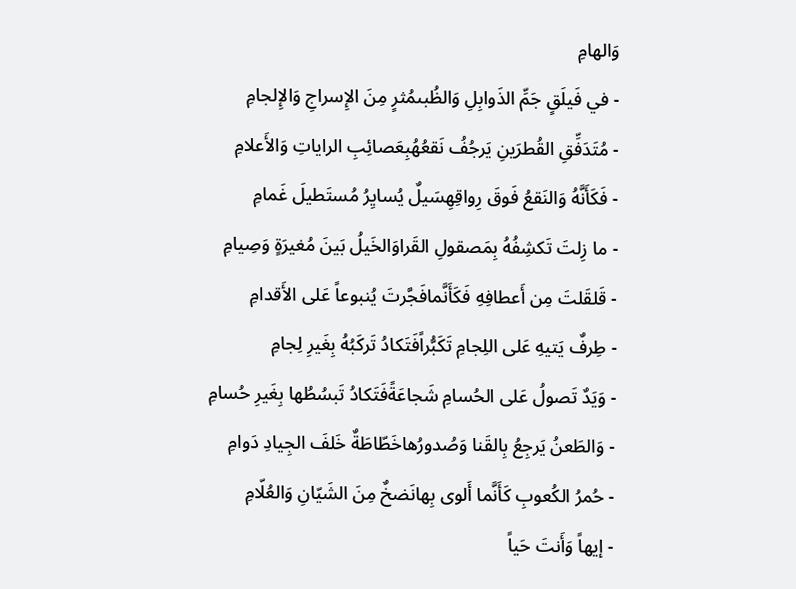وَالهامِ
- في فَيلَقٍ جَمِّ الذَوابِلِ وَالظُبىمُثرٍ مِنَ الإِسراجِ وَالإِلجامِ
- مُتَدَفِّقِ القُطرَينِ يَرجُفُ نَقعُهُبِعَصائِبِ الراياتِ وَالأَعلامِ
- فَكَأَنَّهُ وَالنَقعُ فَوقَ رِواقِهِسَيلٌ يُسايِرُ مُستَطيلَ غَمامِ
- ما زِلتَ تَكشِفُهُ بِمَصقولِ القَراوَالخَيلُ بَينَ مُغيرَةٍ وَصِيامِ
- قَلقَلتَ مِن أَعطافِهِ فَكَأَنَّمافَجَّرتَ يُنبوعاً عَلى الأَقدامِ
- طِرفٌ يَتيهِ عَلى اللِجامِ تَكَبُّراًفَتَكادُ تَركَبُهُ بِغَيرِ لِجامِ
- وَيَدٌ تَصولُ عَلى الحُسامِ شَجاعَةًفَتَكادُ تَبسُطُها بِغَيرِ حُسامِ
- وَالطَعنُ يَرجِعُ بِالقَنا وَصُدورُهاخَطّاطَةٌ خَلفَ الجِيادِ دَوامِ
- حُمرُ الكُعوبِ كَأَنَّما أَلوى بِهانَضخٌ مِنَ الشَيّانِ وَالعُلّامِ
- إيهاً وَأَنتَ حَياً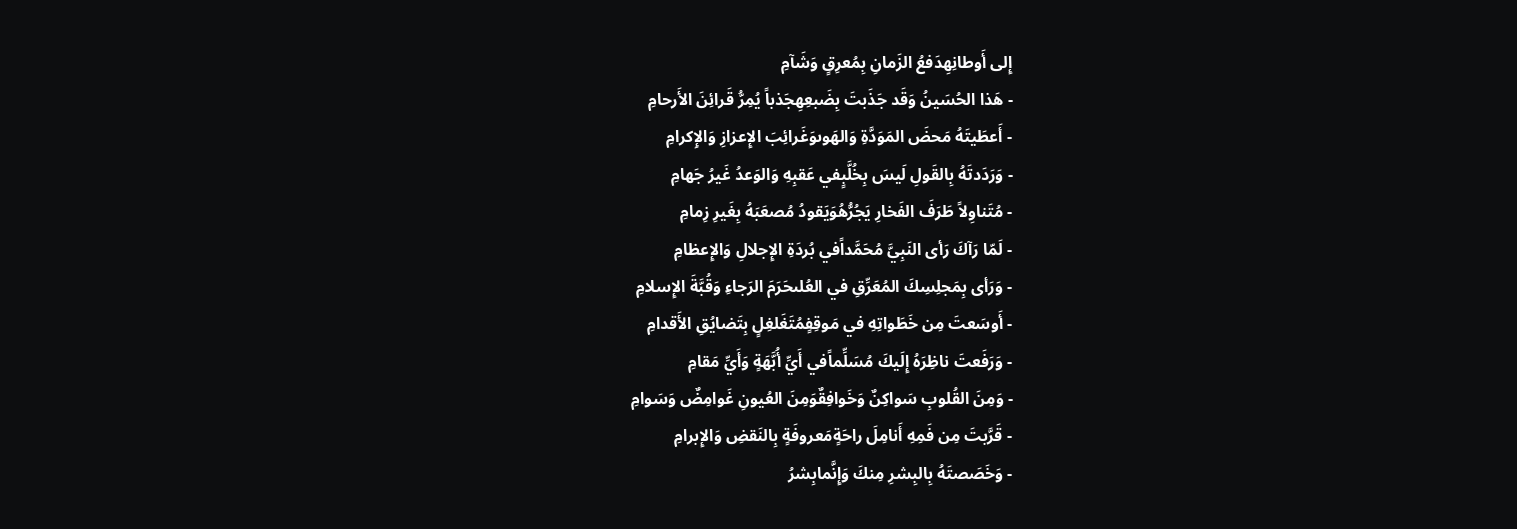إِلى أَوطانِهِدَفعُ الزَمانِ بِمُعرِقٍ وَشَآمِ
- هَذا الحُسَينُ وَقَد جَذَبتَ بِضَبعِهِجَذباً يُمِرُّ قَرائِنَ الأَرحامِ
- أَعطَيتَهُ مَحضَ المَوَدَّةِ وَالهَوىوَغَرائِبَ الإِعزازِ وَالإِكرامِ
- وَرَدَدتَهُ بِالقَولِ لَيسَ بِخُلَّبٍفي عَقبِهِ وَالوَعدُ غَيرُ جَهامِ
- مُتَناوِلاً طَرَفَ الفَخارِ يَجُرُّهُوَيَقودُ مُصعَبَهُ بِغَيرِ زِمامِ
- لَمّا رَآكَ رَأى النَبِيَّ مُحَمَّداًفي بُردَةِ الإِجلالِ وَالإِعظامِ
- وَرَأى بِمَجلِسِكَ المُعَرِّقِ في العُلىحَرَمَ الرَجاءِ وَقُبَّةَ الإِسلامِ
- أَوسَعتَ مِن خَطَواتِهِ في مَوقِفٍمُتَغَلغِلٍ بِتَضايُقِ الأَقدامِ
- وَرَفَعتَ ناظِرَهُ إِلَيكَ مُسَلِّماًفي أَيِّ أُبَّهَةٍ وَأَيِّ مَقامِ
- وَمِنَ القُلوبِ سَواكِنٌ وَخَوافِقٌوَمِنَ العُيونِ غَوامِضٌ وَسَوامِ
- قَرَّبتَ مِن فَمِهِ أَنامِلَ راحَةٍمَعروفَةٍ بِالنَقضِ وَالإِبرامِ
- وَخَصَصتَهُ بِالبِشرِ مِنكَ وَإِنَّمابِشرُ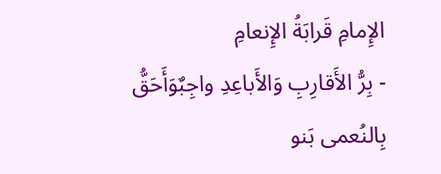الإِمامِ قَرابَةُ الإِنعامِ
- بِرُّ الأَقارِبِ وَالأَباعِدِ واجِبٌوَأَحَقُّ بِالنُعمى بَنو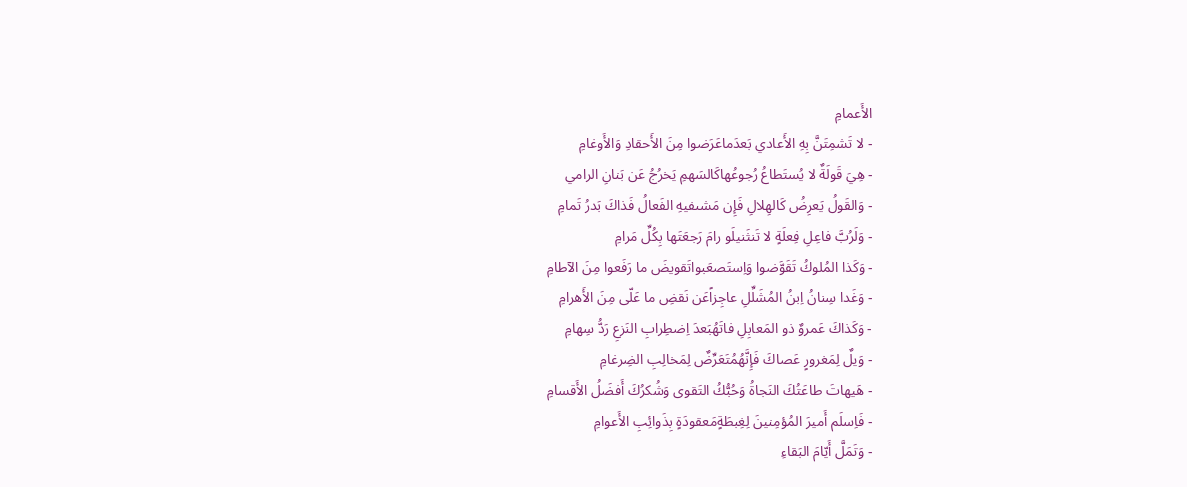الأَعمامِ
- لا تَشمِتَنَّ بِهِ الأَعادي بَعدَماعَرَضوا مِنَ الأَحقادِ وَالأَوغامِ
- هِيَ قَولَةٌ لا يُستَطاعُ رُجوعُهاكَالسَهمِ يَخرُجُ عَن بَنانِ الرامي
- وَالقَولُ يَعرِضُ كَالهِلالِ فَإِن مَشىفيهِ الفَعالُ فَذاكَ بَدرُ تَمامِ
- وَلَرُبَّ فاعِلِ فِعلَةٍ لا تَنثَنيلَو رامَ رَجعَتَها بِكُلِّ مَرامِ
- وَكَذا المُلوكُ تَقَوَّضوا وَاِستَصعَبواتَقويضَ ما رَفَعوا مِنَ الآطامِ
- وَغَدا سِنانُ اِبنُ المُشَلِّلِ عاجِزاًعَن نَقضِ ما عَلّى مِنَ الأَهرامِ
- وَكَذاكَ عَمروٌ ذو المَعابِلِ فاتَهُبَعدَ اِضطِرابِ النَزعِ رَدُّ سِهامِ
- وَيلٌ لِمَغرورٍ عَصاكَ فَإِنَّهُمُتَعَرِّضٌ لِمَخالِبِ الضِرغامِ
- هَيهاتَ طاعَتُكَ النَجاةُ وَحُبُّكُ التَقوى وَشُكرُكَ أَفضَلُ الأَقسامِ
- فَاِسلَم أَميرَ المُؤمِنينَ لِغِبطَةٍمَعقودَةٍ بِذَوائِبِ الأَعوامِ
- وَتَمَلَّ أَيّامَ البَقاءِ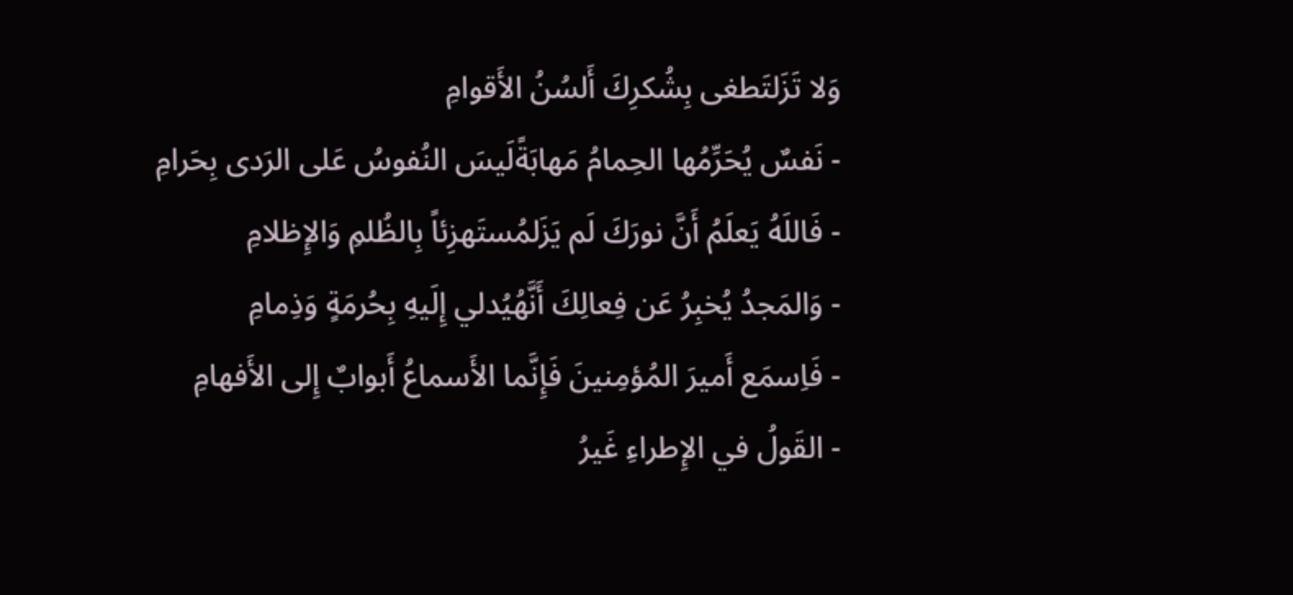وَلا تَزَلتَطغى بِشُكرِكَ أَلسُنُ الأَقوامِ
- نَفسٌ يُحَرِّمُها الحِمامُ مَهابَةًلَيسَ النُفوسُ عَلى الرَدى بِحَرامِ
- فَاللَهُ يَعلَمُ أَنَّ نورَكَ لَم يَزَلمُستَهزِئاً بِالظُلمِ وَالإِظلامِ
- وَالمَجدُ يُخبِرُ عَن فِعالِكَ أَنَّهُيُدلي إِلَيهِ بِحُرمَةٍ وَذِمامِ
- فَاِسمَع أَميرَ المُؤمِنينَ فَإِنَّما الأَسماعُ أَبوابٌ إِلى الأَفهامِ
- القَولُ في الإِطراءِ غَيرُ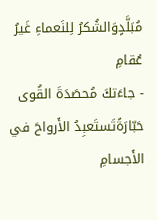مُبَلَّدٍوَالشُكرُ لِلنَعماءِ غَيرُ عُقامِ
- جاءَتكَ مُحصَدَةَ القُوى حَبّارَةًتَستَعبِدُ الأَرواحَ في الأَجسامِ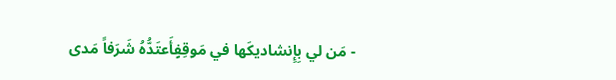- مَن لي بِإِنشاديكَها في مَوقِفٍأَعتَدُّهُ شَرَفاً مَدى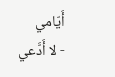أَيّامي
- لا أَدَّعي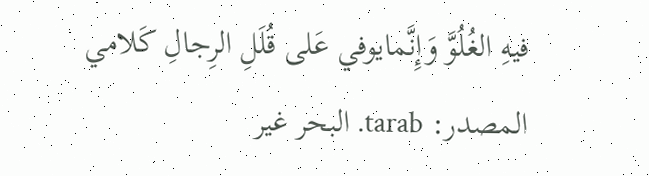فيهِ الغُلُوَّ وَإِنَّمايوفي عَلى قُلَلِ الرِجالِ كَلامي
المصدر: tarab. البحر غير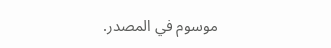موسوم في المصدر.